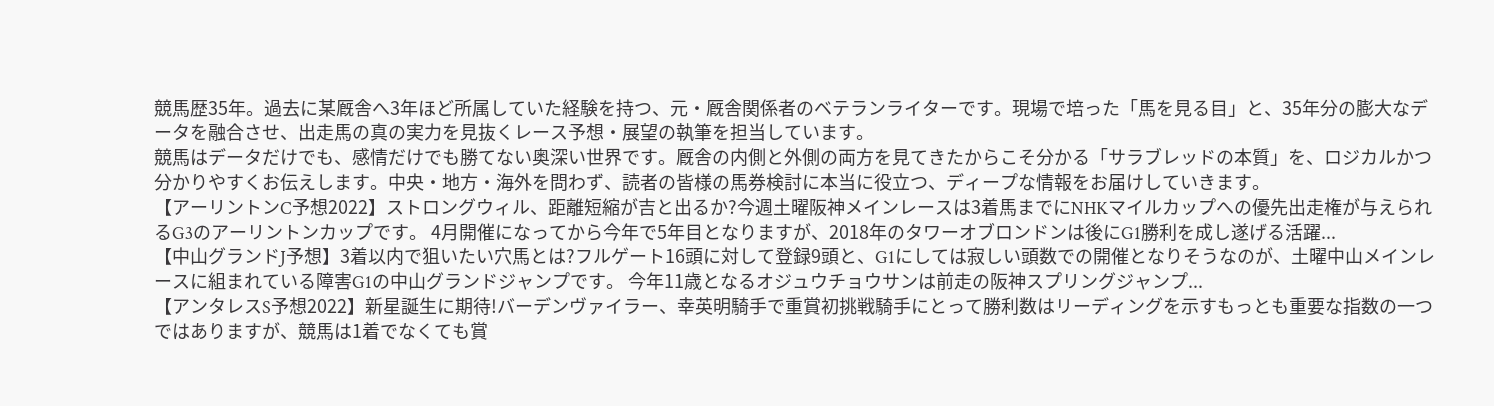競馬歴35年。過去に某厩舎へ3年ほど所属していた経験を持つ、元・厩舎関係者のベテランライターです。現場で培った「馬を見る目」と、35年分の膨大なデータを融合させ、出走馬の真の実力を見抜くレース予想・展望の執筆を担当しています。
競馬はデータだけでも、感情だけでも勝てない奥深い世界です。厩舎の内側と外側の両方を見てきたからこそ分かる「サラブレッドの本質」を、ロジカルかつ分かりやすくお伝えします。中央・地方・海外を問わず、読者の皆様の馬券検討に本当に役立つ、ディープな情報をお届けしていきます。
【アーリントンC予想2022】ストロングウィル、距離短縮が吉と出るか?今週土曜阪神メインレースは3着馬までにNHKマイルカップへの優先出走権が与えられるG3のアーリントンカップです。 4月開催になってから今年で5年目となりますが、2018年のタワーオブロンドンは後にG1勝利を成し遂げる活躍...
【中山グランドJ予想】3着以内で狙いたい穴馬とは?フルゲート16頭に対して登録9頭と、G1にしては寂しい頭数での開催となりそうなのが、土曜中山メインレースに組まれている障害G1の中山グランドジャンプです。 今年11歳となるオジュウチョウサンは前走の阪神スプリングジャンプ...
【アンタレスS予想2022】新星誕生に期待!バーデンヴァイラー、幸英明騎手で重賞初挑戦騎手にとって勝利数はリーディングを示すもっとも重要な指数の一つではありますが、競馬は1着でなくても賞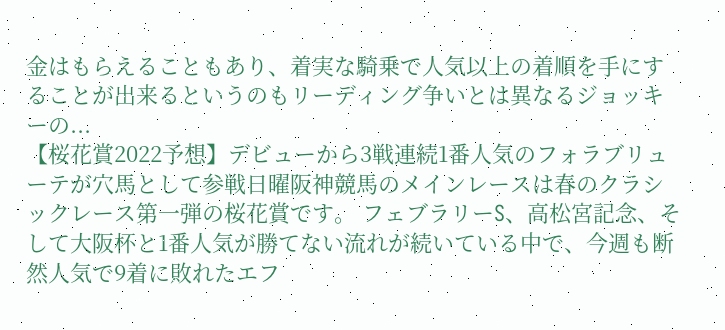金はもらえることもあり、着実な騎乗で人気以上の着順を手にすることが出来るというのもリーディング争いとは異なるジョッキーの...
【桜花賞2022予想】デビューから3戦連続1番人気のフォラブリューテが穴馬として参戦日曜阪神競馬のメインレースは春のクラシックレース第一弾の桜花賞です。 フェブラリーS、高松宮記念、そして大阪杯と1番人気が勝てない流れが続いている中で、今週も断然人気で9着に敗れたエフ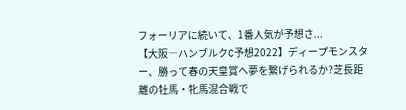フォーリアに続いて、1番人気が予想さ...
【大阪―ハンブルクC予想2022】ディープモンスター、勝って春の天皇賞へ夢を繋げられるか?芝長距離の牡馬・牝馬混合戦で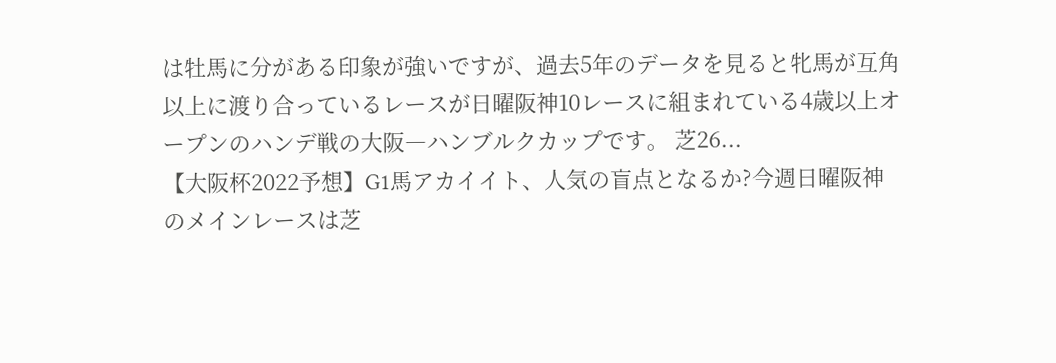は牡馬に分がある印象が強いですが、過去5年のデータを見ると牝馬が互角以上に渡り合っているレースが日曜阪神10レースに組まれている4歳以上オープンのハンデ戦の大阪―ハンブルクカップです。 芝26...
【大阪杯2022予想】G1馬アカイイト、人気の盲点となるか?今週日曜阪神のメインレースは芝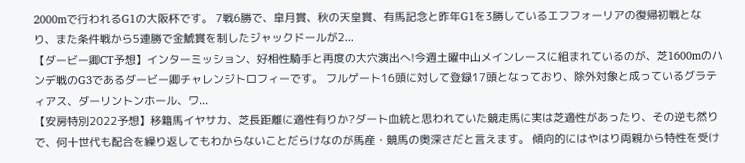2000mで行われるG1の大阪杯です。 7戦6勝で、皐月賞、秋の天皇賞、有馬記念と昨年G1を3勝しているエフフォーリアの復帰初戦となり、また条件戦から5連勝で金鯱賞を制したジャックドールが2...
【ダービー卿CT予想】インターミッション、好相性騎手と再度の大穴演出へ!今週土曜中山メインレースに組まれているのが、芝1600mのハンデ戦のG3であるダービー卿チャレンジトロフィーです。 フルゲート16頭に対して登録17頭となっており、除外対象と成っているグラティアス、ダーリントンホール、ワ...
【安房特別2022予想】移籍馬イヤサカ、芝長距離に適性有りか?ダート血統と思われていた競走馬に実は芝適性があったり、その逆も然りで、何十世代も配合を繰り返してもわからないことだらけなのが馬産・競馬の奥深さだと言えます。 傾向的にはやはり両親から特性を受け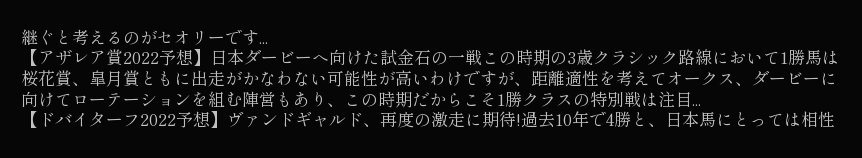継ぐと考えるのがセオリーです...
【アザレア賞2022予想】日本ダービーへ向けた試金石の一戦この時期の3歳クラシック路線において1勝馬は桜花賞、皐月賞ともに出走がかなわない可能性が高いわけですが、距離適性を考えてオークス、ダービーに向けてローテーションを組む陣営もあり、この時期だからこそ1勝クラスの特別戦は注目...
【ドバイターフ2022予想】ヴァンドギャルド、再度の激走に期待!過去10年で4勝と、日本馬にとっては相性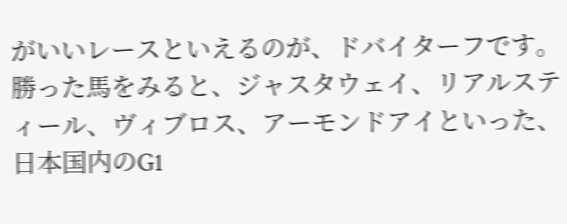がいいレースといえるのが、ドバイターフです。 勝った馬をみると、ジャスタウェイ、リアルスティール、ヴィブロス、アーモンドアイといった、日本国内のG1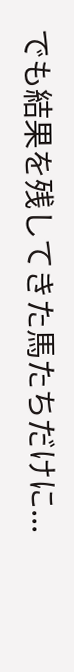でも結果を残してきた馬たちだけに...